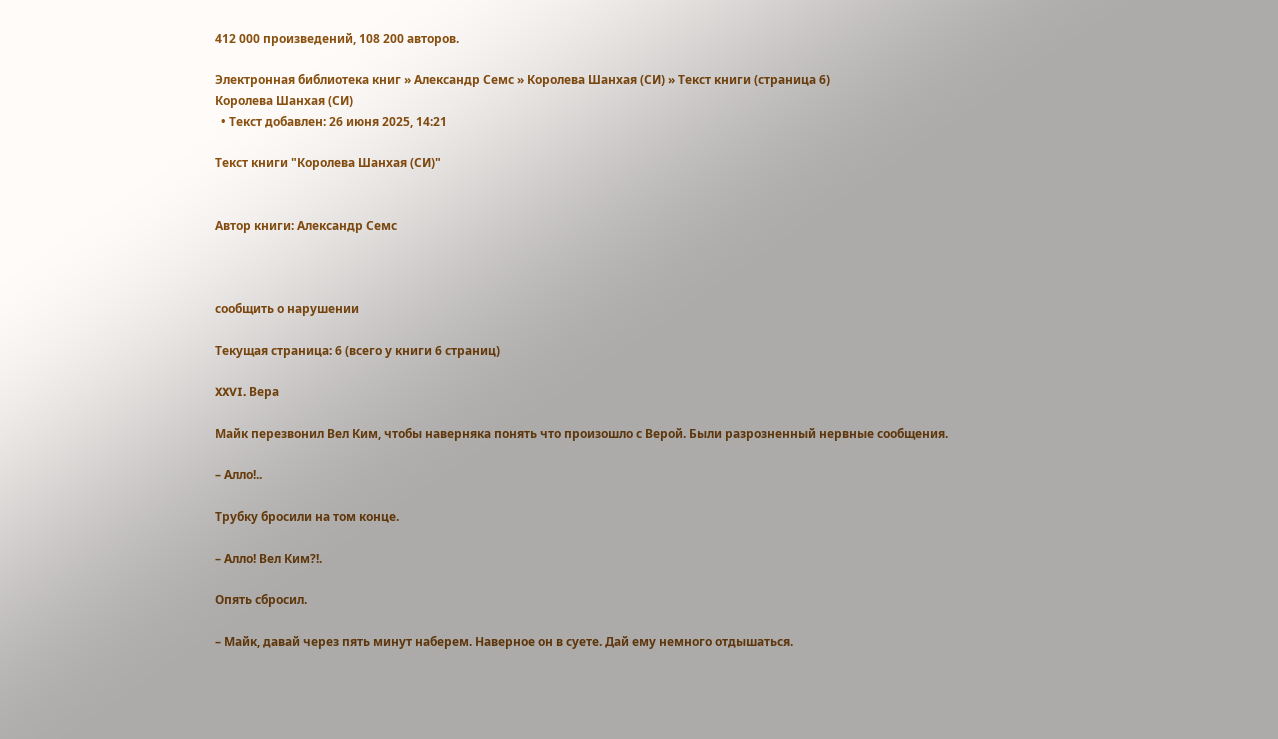412 000 произведений, 108 200 авторов.

Электронная библиотека книг » Александр Семс » Королева Шанхая (СИ) » Текст книги (страница 6)
Королева Шанхая (СИ)
  • Текст добавлен: 26 июня 2025, 14:21

Текст книги "Королева Шанхая (СИ)"


Автор книги: Александр Семс



сообщить о нарушении

Текущая страница: 6 (всего у книги 6 страниц)

XXVI. Вера

Майк перезвонил Вел Ким, чтобы наверняка понять что произошло с Верой. Были разрозненный нервные сообщения.

– Алло!..

Трубку бросили на том конце.

– Алло! Вел Ким?!.

Опять сбросил.

– Майк, давай через пять минут наберем. Наверное он в суете. Дай ему немного отдышаться.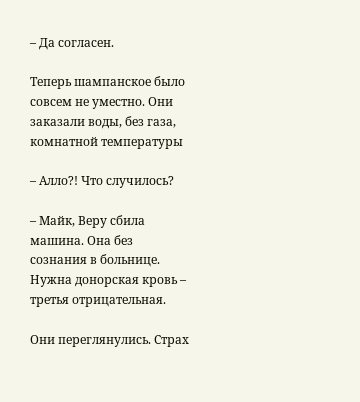– Да согласен.

Теперь шампанское было совсем не уместно. Они заказали воды, без газа, комнатной температуры

– Алло?! Что случилось?

– Майк, Веру сбила машина. Она без сознания в больнице. Нужна донорская кровь – третья отрицательная.

Они переглянулись. Страх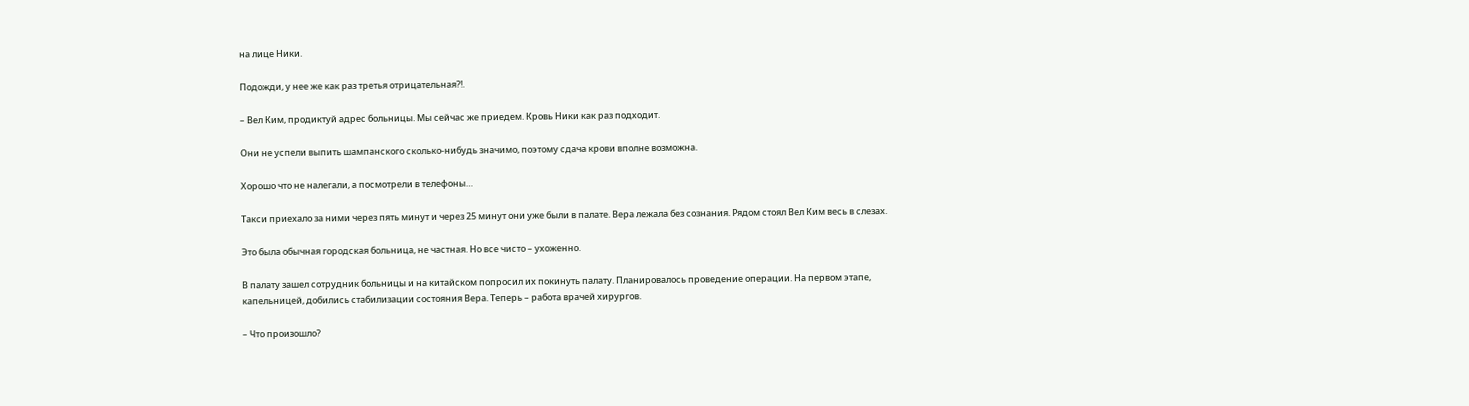на лице Ники.

Подожди, у нее же как раз третья отрицательная?!.

– Вел Ким, продиктуй адрес больницы. Мы сейчас же приедем. Кровь Ники как раз подходит.

Они не успели выпить шампанского сколько-нибудь значимо, поэтому сдача крови вполне возможна.

Хорошо что не налегали, а посмотрели в телефоны…

Такси приехало за ними через пять минут и через 25 минут они уже были в палате. Вера лежала без сознания. Рядом стоял Вел Ким весь в слезах.

Это была обычная городская больница, не частная. Но все чисто – ухоженно.

В палату зашел сотрудник больницы и на китайском попросил их покинуть палату. Планировалось проведение операции. На первом этапе, капельницей, добились стабилизации состояния Вера. Теперь – работа врачей хирургов.

– Что произошло?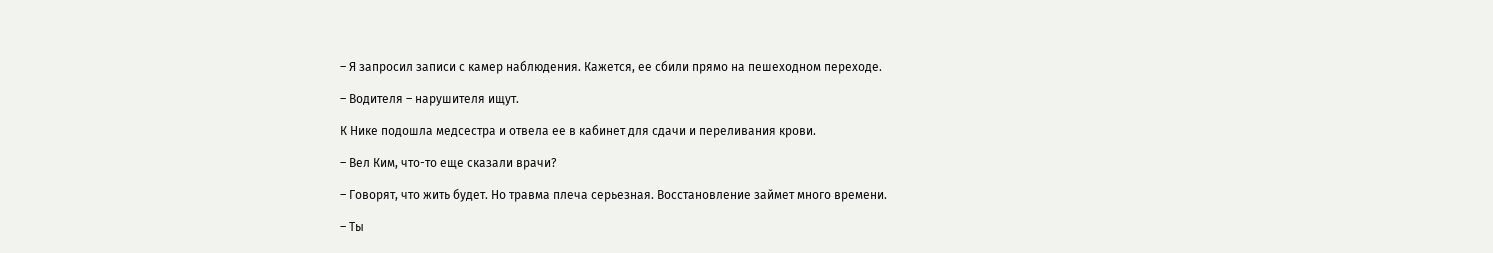– Я запросил записи с камер наблюдения. Кажется, ее сбили прямо на пешеходном переходе.

– Водителя – нарушителя ищут.

К Нике подошла медсестра и отвела ее в кабинет для сдачи и переливания крови.

– Вел Ким, что-то еще сказали врачи?

– Говорят, что жить будет. Но травма плеча серьезная. Восстановление займет много времени.

– Ты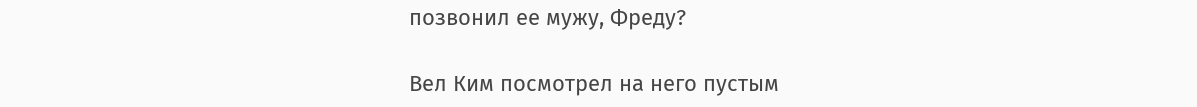позвонил ее мужу, Фреду?

Вел Ким посмотрел на него пустым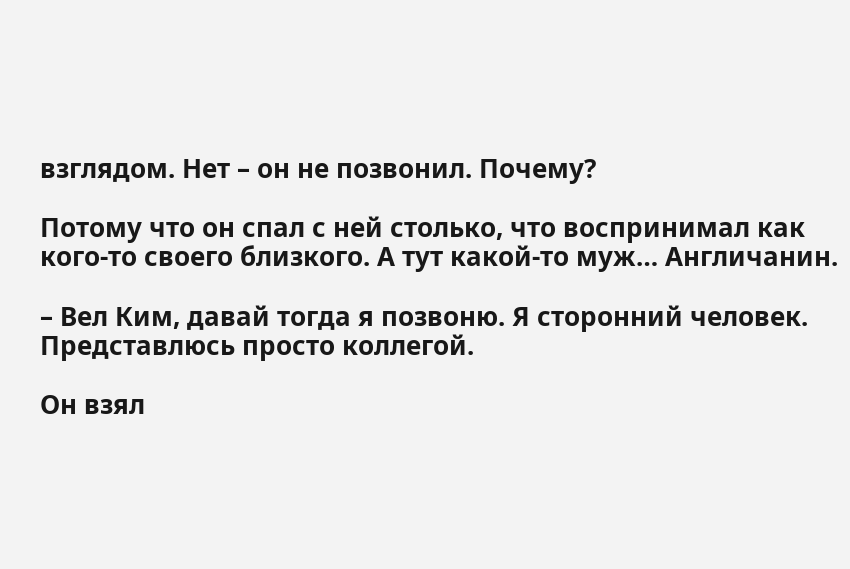взглядом. Нет – он не позвонил. Почему?

Потому что он спал с ней столько, что воспринимал как кого-то своего близкого. А тут какой-то муж… Англичанин.

– Вел Ким, давай тогда я позвоню. Я сторонний человек. Представлюсь просто коллегой.

Он взял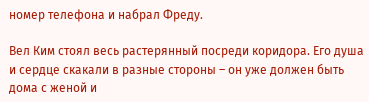номер телефона и набрал Фреду.

Вел Ким стоял весь растерянный посреди коридора. Его душа и сердце скакали в разные стороны – он уже должен быть дома с женой и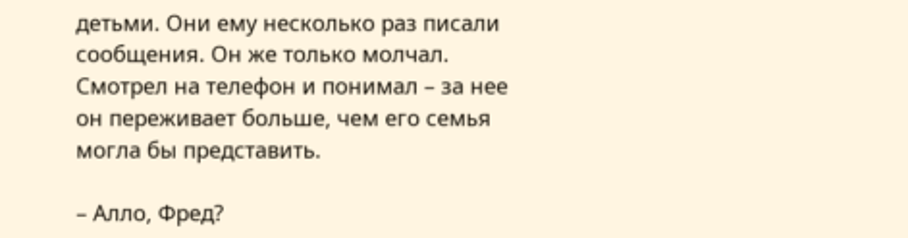детьми. Они ему несколько раз писали сообщения. Он же только молчал. Смотрел на телефон и понимал – за нее он переживает больше, чем его семья могла бы представить.

– Алло, Фред?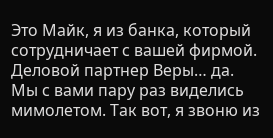Это Майк, я из банка, который сотрудничает с вашей фирмой. Деловой партнер Веры… да. Мы с вами пару раз виделись мимолетом. Так вот, я звоню из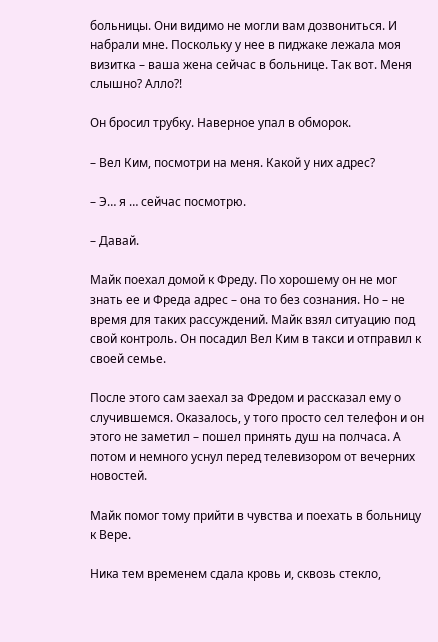больницы. Они видимо не могли вам дозвониться. И набрали мне. Поскольку у нее в пиджаке лежала моя визитка – ваша жена сейчас в больнице. Так вот. Меня слышно? Алло?!

Он бросил трубку. Наверное упал в обморок.

– Вел Ким, посмотри на меня. Какой у них адрес?

– Э… я … сейчас посмотрю.

– Давай.

Майк поехал домой к Фреду. По хорошему он не мог знать ее и Фреда адрес – она то без сознания. Но – не время для таких рассуждений. Майк взял ситуацию под свой контроль. Он посадил Вел Ким в такси и отправил к своей семье.

После этого сам заехал за Фредом и рассказал ему о случившемся. Оказалось, у того просто сел телефон и он этого не заметил – пошел принять душ на полчаса. А потом и немного уснул перед телевизором от вечерних новостей.

Майк помог тому прийти в чувства и поехать в больницу к Вере.

Ника тем временем сдала кровь и, сквозь стекло,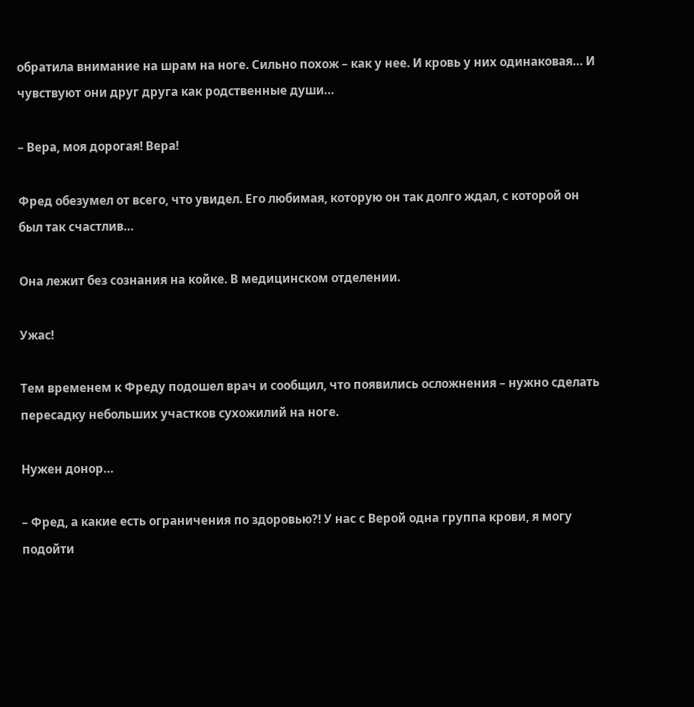обратила внимание на шрам на ноге. Сильно похож – как у нее. И кровь у них одинаковая… И чувствуют они друг друга как родственные души…

– Вера, моя дорогая! Вера!

Фред обезумел от всего, что увидел. Его любимая, которую он так долго ждал, с которой он был так счастлив…

Она лежит без сознания на койке. В медицинском отделении.

Ужас!

Тем временем к Фреду подошел врач и сообщил, что появились осложнения – нужно сделать пересадку небольших участков сухожилий на ноге.

Нужен донор…

– Фред, а какие есть ограничения по здоровью?! У нас с Верой одна группа крови, я могу подойти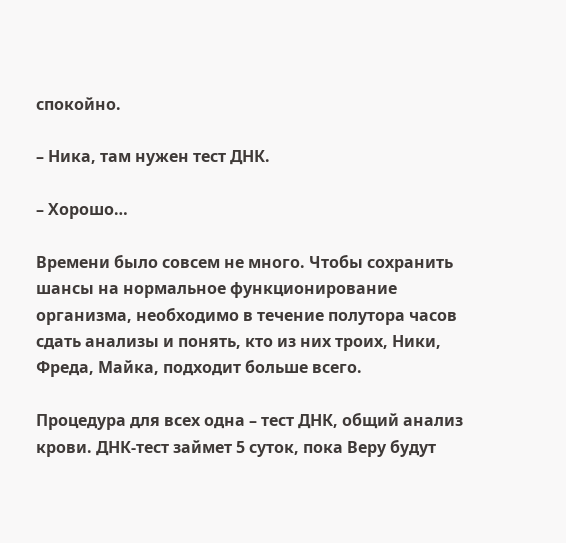спокойно.

– Ника, там нужен тест ДНК.

– Хорошо…

Времени было совсем не много. Чтобы сохранить шансы на нормальное функционирование организма, необходимо в течение полутора часов сдать анализы и понять, кто из них троих, Ники, Фреда, Майка, подходит больше всего.

Процедура для всех одна – тест ДНК, общий анализ крови. ДНК-тест займет 5 суток, пока Веру будут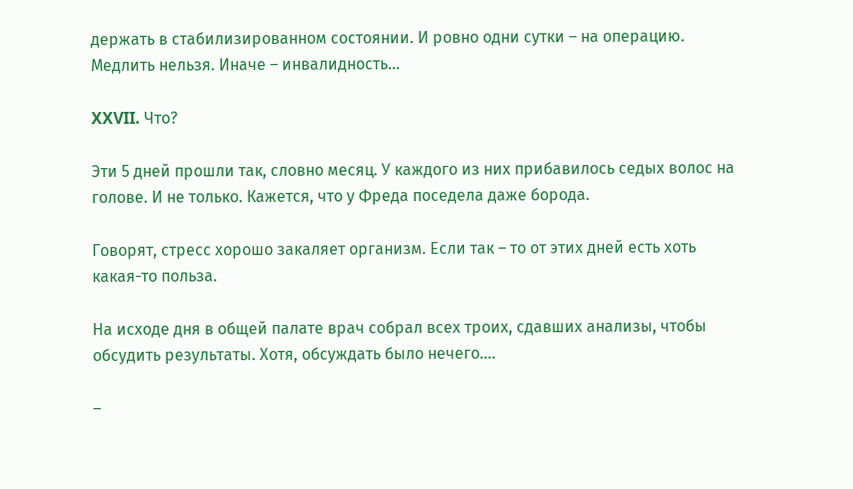держать в стабилизированном состоянии. И ровно одни сутки – на операцию. Медлить нельзя. Иначе – инвалидность…

XXVII. Что?

Эти 5 дней прошли так, словно месяц. У каждого из них прибавилось седых волос на голове. И не только. Кажется, что у Фреда поседела даже борода.

Говорят, стресс хорошо закаляет организм. Если так – то от этих дней есть хоть какая-то польза.

На исходе дня в общей палате врач собрал всех троих, сдавших анализы, чтобы обсудить результаты. Хотя, обсуждать было нечего….

–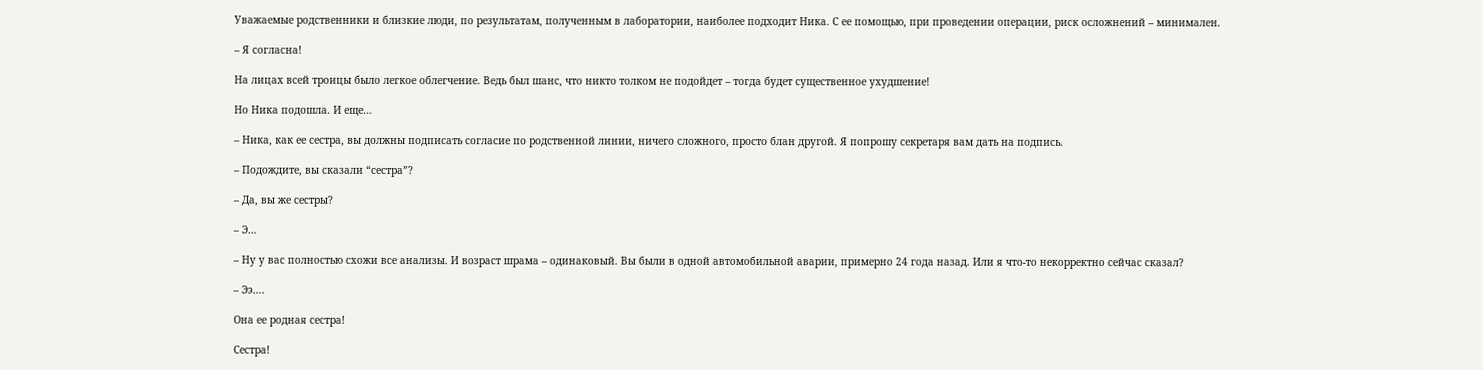Уважаемые родственники и близкие люди, по результатам, полученным в лаборатории, наиболее подходит Ника. С ее помощью, при проведении операции, риск осложнений – минимален.

– Я согласна!

На лицах всей троицы было легкое облегчение. Ведь был шанс, что никто толком не подойдет – тогда будет существенное ухудшение!

Но Ника подошла. И еще…

– Ника, как ее сестра, вы должны подписать согласие по родственной линии, ничего сложного, просто блан другой. Я попрошу секретаря вам дать на подпись.

– Подождите, вы сказали “сестра”?

– Да, вы же сестры?

– Э…

– Ну у вас полностью схожи все анализы. И возраст шрама – одинаковый. Вы были в одной автомобильной аварии, примерно 24 года назад. Или я что-то некорректно сейчас сказал?

– Ээ….

Она ее родная сестра!

Сестра!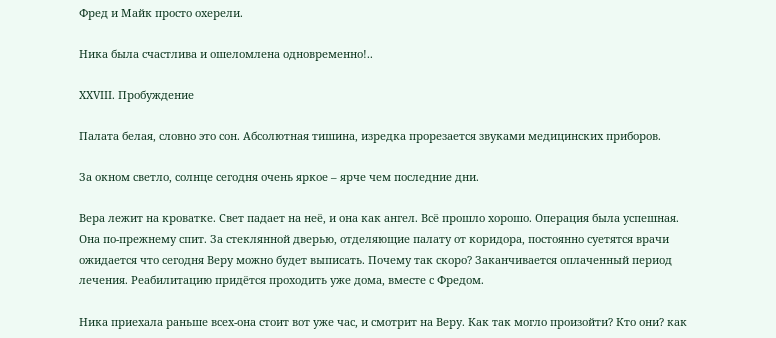Фред и Майк просто охерели.

Ника была счастлива и ошеломлена одновременно!..

XXVIII. Пробуждение

Палата белая, словно это сон. Абсолютная тишина, изредка прорезается звуками медицинских приборов.

За окном светло, солнце сегодня очень яркое – ярче чем последние дни.

Вера лежит на кроватке. Свет падает на неё, и она как ангел. Всё прошло хорошо. Операция была успешная. Она по-прежнему спит. За стеклянной дверью, отделяющие палату от коридора, постоянно суетятся врачи ожидается что сегодня Веру можно будет выписать. Почему так скоро? Заканчивается оплаченный период лечения. Реабилитацию придётся проходить уже дома, вместе с Фредом.

Ника приехала раньше всех-она стоит вот уже час, и смотрит на Веру. Как так могло произойти? Кто они? как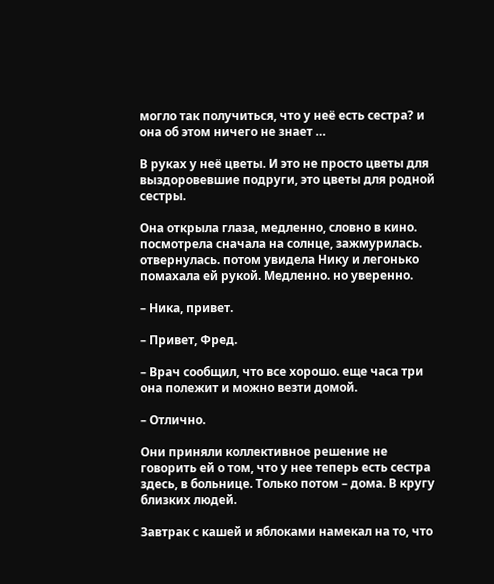могло так получиться, что у неё есть сестра? и она об этом ничего не знает …

В руках у неё цветы. И это не просто цветы для выздоровевшие подруги, это цветы для родной сестры.

Она открыла глаза, медленно, словно в кино. посмотрела сначала на солнце, зажмурилась. отвернулась. потом увидела Нику и легонько помахала ей рукой. Медленно. но уверенно.

– Ника, привет.

– Привет, Фред.

– Врач сообщил, что все хорошо. еще часа три она полежит и можно везти домой.

– Отлично.

Они приняли коллективное решение не говорить ей о том, что у нее теперь есть сестра здесь, в больнице. Только потом – дома. В кругу близких людей.

Завтрак с кашей и яблоками намекал на то, что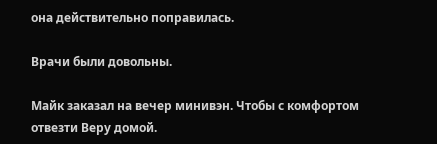она действительно поправилась.

Врачи были довольны.

Майк заказал на вечер минивэн. Чтобы с комфортом отвезти Веру домой.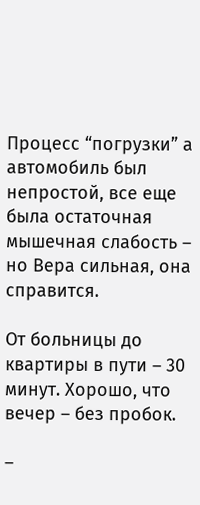Процесс “погрузки” а автомобиль был непростой, все еще была остаточная мышечная слабость – но Вера сильная, она справится.

От больницы до квартиры в пути – 30 минут. Хорошо, что вечер – без пробок.

–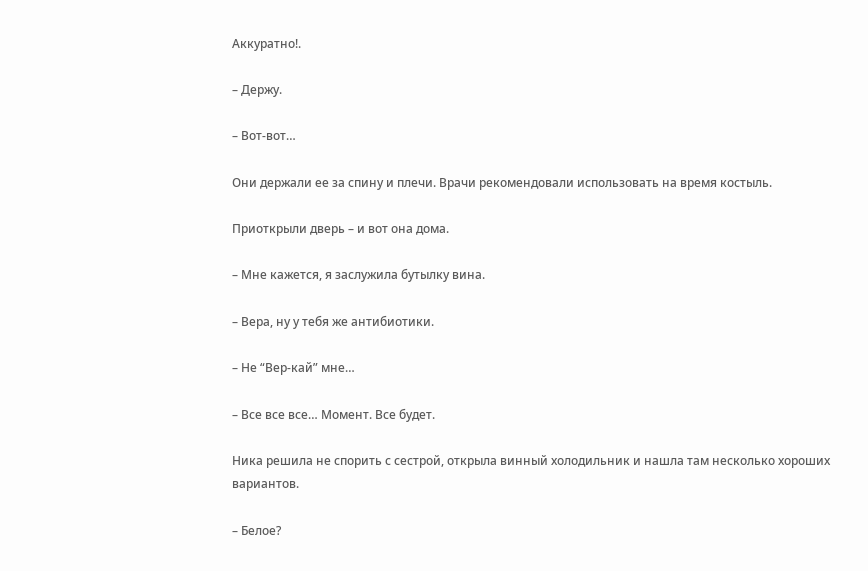Аккуратно!.

– Держу.

– Вот-вот…

Они держали ее за спину и плечи. Врачи рекомендовали использовать на время костыль.

Приоткрыли дверь – и вот она дома.

– Мне кажется, я заслужила бутылку вина.

– Вера, ну у тебя же антибиотики.

– Не “Вер-кай” мне…

– Все все все… Момент. Все будет.

Ника решила не спорить с сестрой, открыла винный холодильник и нашла там несколько хороших вариантов.

– Белое?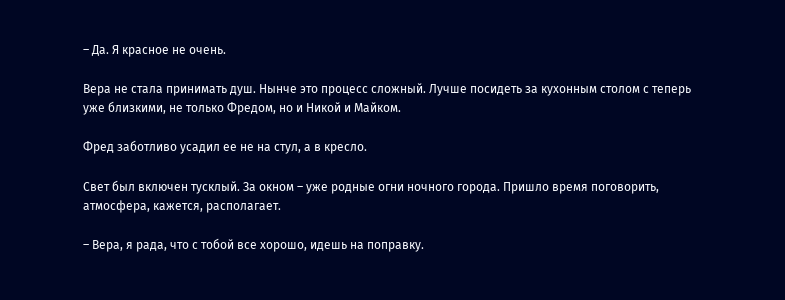– Да. Я красное не очень.

Вера не стала принимать душ. Нынче это процесс сложный. Лучше посидеть за кухонным столом с теперь уже близкими, не только Фредом, но и Никой и Майком.

Фред заботливо усадил ее не на стул, а в кресло.

Свет был включен тусклый. За окном – уже родные огни ночного города. Пришло время поговорить, атмосфера, кажется, располагает.

– Вера, я рада, что с тобой все хорошо, идешь на поправку.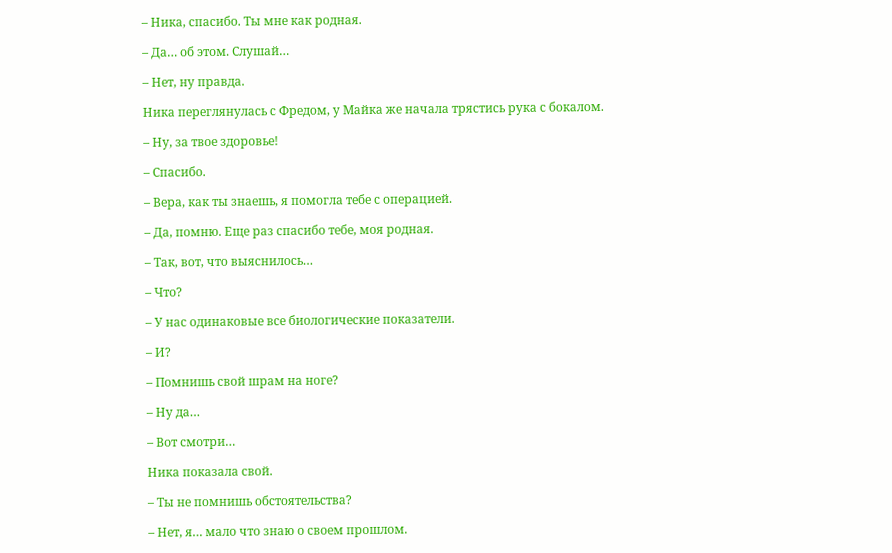– Ника, спасибо. Ты мне как родная.

– Да… об этом. Слушай…

– Нет, ну правда.

Ника переглянулась с Фредом, у Майка же начала трястись рука с бокалом.

– Ну, за твое здоровье!

– Спасибо.

– Вера, как ты знаешь, я помогла тебе с операцией.

– Да, помню. Еще раз спасибо тебе, моя родная.

– Так, вот, что выяснилось…

– Что?

– У нас одинаковые все биологические показатели.

– И?

– Помнишь свой шрам на ноге?

– Ну да…

– Вот смотри…

Ника показала свой.

– Ты не помнишь обстоятельства?

– Нет, я… мало что знаю о своем прошлом.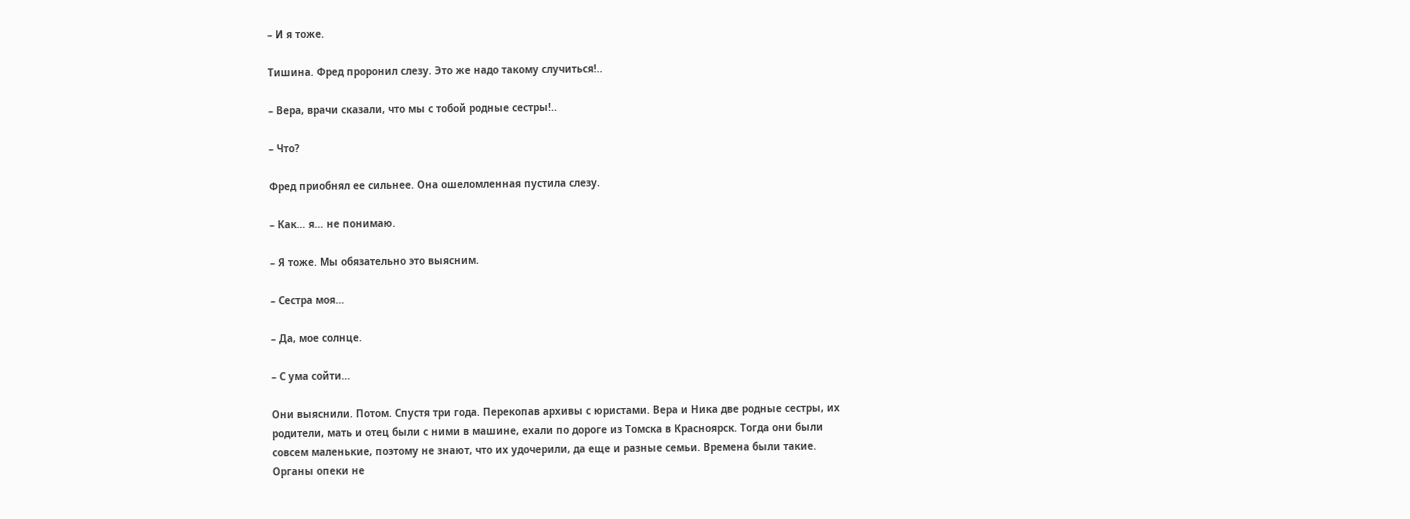– И я тоже.

Тишина. Фред проронил слезу. Это же надо такому случиться!..

– Вера, врачи сказали, что мы с тобой родные сестры!..

– Что?

Фред приобнял ее сильнее. Она ошеломленная пустила слезу.

– Как… я… не понимаю.

– Я тоже. Мы обязательно это выясним.

– Сестра моя…

– Да, мое солнце.

– С ума сойти…

Они выяснили. Потом. Спустя три года. Перекопав архивы с юристами. Вера и Ника две родные сестры, их родители, мать и отец были с ними в машине, ехали по дороге из Томска в Красноярск. Тогда они были совсем маленькие, поэтому не знают, что их удочерили, да еще и разные семьи. Времена были такие. Органы опеки не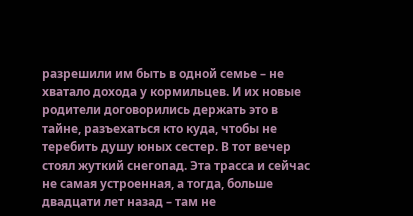разрешили им быть в одной семье – не хватало дохода у кормильцев. И их новые родители договорились держать это в тайне, разъехаться кто куда, чтобы не теребить душу юных сестер. В тот вечер стоял жуткий снегопад. Эта трасса и сейчас не самая устроенная, а тогда, больше двадцати лет назад – там не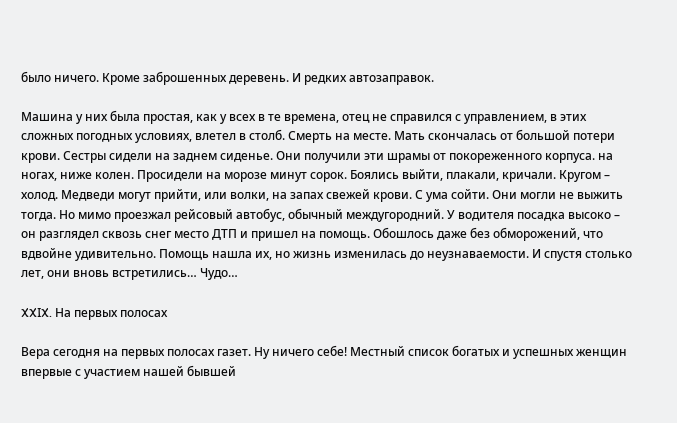было ничего. Кроме заброшенных деревень. И редких автозаправок.

Машина у них была простая, как у всех в те времена, отец не справился с управлением, в этих сложных погодных условиях, влетел в столб. Смерть на месте. Мать скончалась от большой потери крови. Сестры сидели на заднем сиденье. Они получили эти шрамы от покореженного корпуса. на ногах, ниже колен. Просидели на морозе минут сорок. Боялись выйти, плакали, кричали. Кругом – холод. Медведи могут прийти, или волки, на запах свежей крови. С ума сойти. Они могли не выжить тогда. Но мимо проезжал рейсовый автобус, обычный междугородний. У водителя посадка высоко – он разглядел сквозь снег место ДТП и пришел на помощь. Обошлось даже без обморожений, что вдвойне удивительно. Помощь нашла их, но жизнь изменилась до неузнаваемости. И спустя столько лет, они вновь встретились… Чудо…

XXIX. На первых полосах

Вера сегодня на первых полосах газет. Ну ничего себе! Местный список богатых и успешных женщин впервые с участием нашей бывшей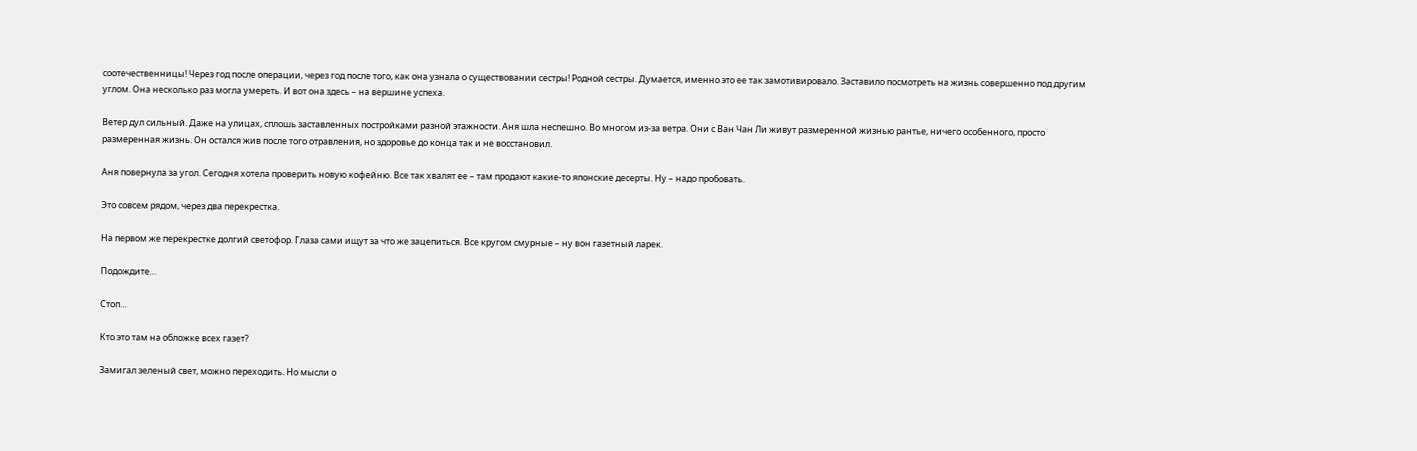соотечественницы! Через год после операции, через год после того, как она узнала о существовании сестры! Родной сестры. Думается, именно это ее так замотивировало. Заставило посмотреть на жизнь совершенно под другим углом. Она несколько раз могла умереть. И вот она здесь – на вершине успеха.

Ветер дул сильный. Даже на улицах, сплошь заставленных постройками разной этажности. Аня шла неспешно. Во многом из-за ветра. Они с Ван Чан Ли живут размеренной жизнью рантье, ничего особенного, просто размеренная жизнь. Он остался жив после того отравления, но здоровье до конца так и не восстановил.

Аня повернула за угол. Сегодня хотела проверить новую кофейню. Все так хвалят ее – там продают какие-то японские десерты. Ну – надо пробовать.

Это совсем рядом, через два перекрестка.

На первом же перекрестке долгий светофор. Глаза сами ищут за что же зацепиться. Все кругом смурные – ну вон газетный ларек.

Подождите…

Стоп…

Кто это там на обложке всех газет?

Замигал зеленый свет, можно переходить. Но мысли о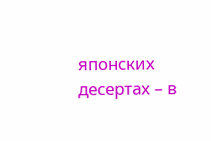японских десертах – в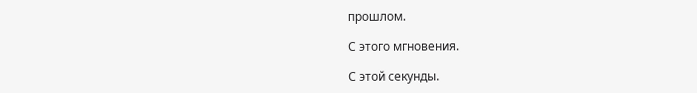прошлом.

С этого мгновения.

С этой секунды.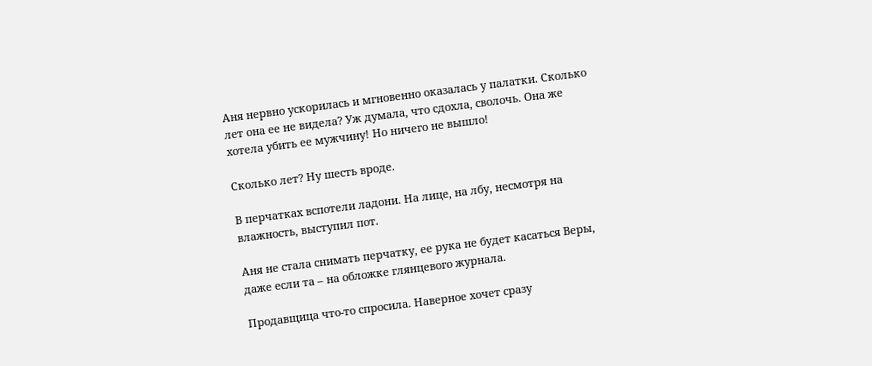Аня нервно ускорилась и мгновенно оказалась у палатки. Сколько лет она ее не видела? Уж думала, что сдохла, сволочь. Она же хотела убить ее мужчину! Но ничего не вышло!

Сколько лет? Ну шесть вроде.

В перчатках вспотели ладони. На лице, на лбу, несмотря на влажность, выступил пот.

Аня не стала снимать перчатку, ее рука не будет касаться Веры, даже если та – на обложке глянцевого журнала.

Продавщица что-то спросила. Наверное хочет сразу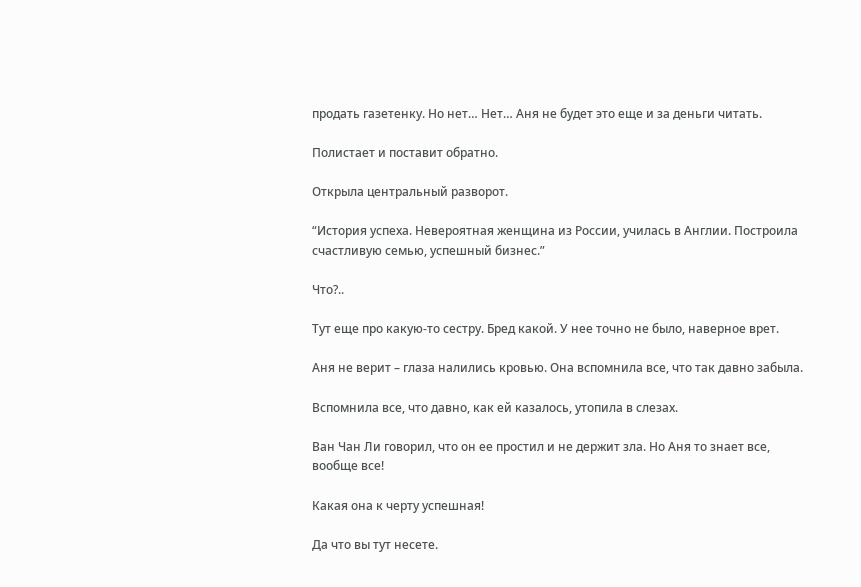продать газетенку. Но нет… Нет… Аня не будет это еще и за деньги читать.

Полистает и поставит обратно.

Открыла центральный разворот.

“История успеха. Невероятная женщина из России, училась в Англии. Построила счастливую семью, успешный бизнес.”

Что?..

Тут еще про какую-то сестру. Бред какой. У нее точно не было, наверное врет.

Аня не верит – глаза налились кровью. Она вспомнила все, что так давно забыла.

Вспомнила все, что давно, как ей казалось, утопила в слезах.

Ван Чан Ли говорил, что он ее простил и не держит зла. Но Аня то знает все, вообще все!

Какая она к черту успешная!

Да что вы тут несете.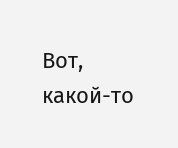Вот, какой-то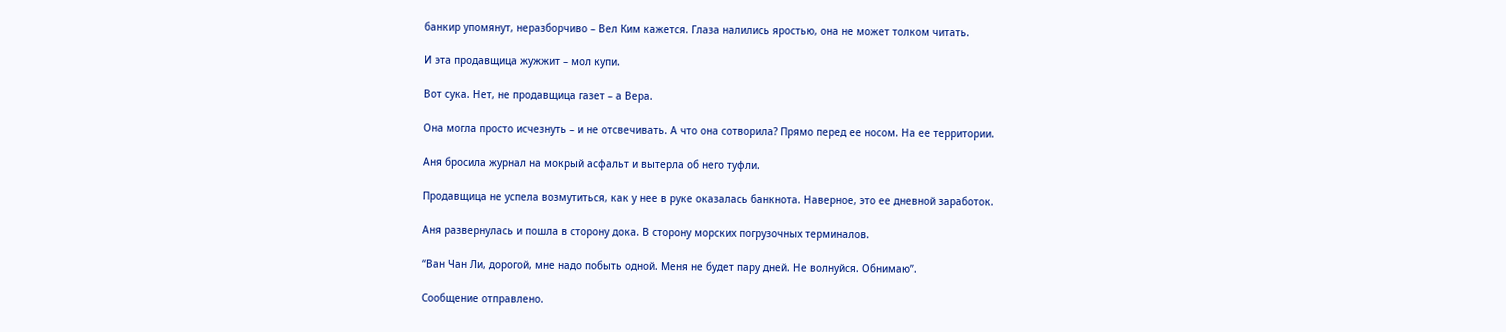банкир упомянут, неразборчиво – Вел Ким кажется. Глаза налились яростью, она не может толком читать.

И эта продавщица жужжит – мол купи.

Вот сука. Нет, не продавщица газет – а Вера.

Она могла просто исчезнуть – и не отсвечивать. А что она сотворила? Прямо перед ее носом. На ее территории.

Аня бросила журнал на мокрый асфальт и вытерла об него туфли.

Продавщица не успела возмутиться, как у нее в руке оказалась банкнота. Наверное, это ее дневной заработок.

Аня развернулась и пошла в сторону дока. В сторону морских погрузочных терминалов.

“Ван Чан Ли, дорогой, мне надо побыть одной. Меня не будет пару дней. Не волнуйся. Обнимаю”.

Сообщение отправлено.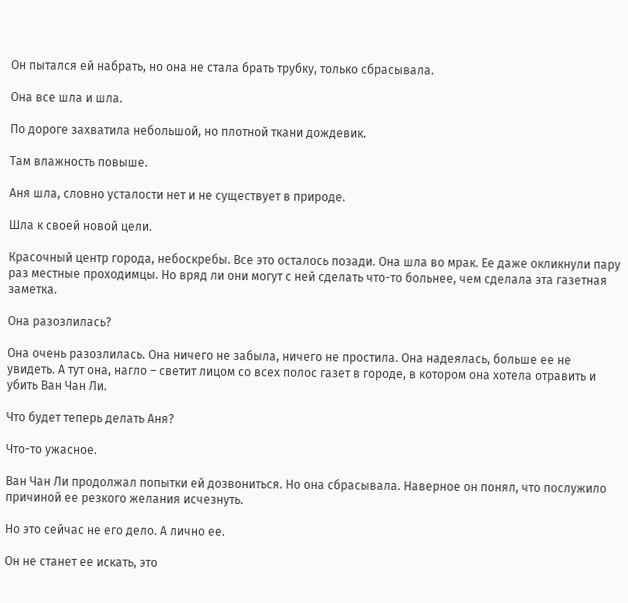Он пытался ей набрать, но она не стала брать трубку, только сбрасывала.

Она все шла и шла.

По дороге захватила небольшой, но плотной ткани дождевик.

Там влажность повыше.

Аня шла, словно усталости нет и не существует в природе.

Шла к своей новой цели.

Красочный центр города, небоскребы. Все это осталось позади. Она шла во мрак. Ее даже окликнули пару раз местные проходимцы. Но вряд ли они могут с ней сделать что-то больнее, чем сделала эта газетная заметка.

Она разозлилась?

Она очень разозлилась. Она ничего не забыла, ничего не простила. Она надеялась, больше ее не увидеть. А тут она, нагло – светит лицом со всех полос газет в городе, в котором она хотела отравить и убить Ван Чан Ли.

Что будет теперь делать Аня?

Что-то ужасное.

Ван Чан Ли продолжал попытки ей дозвониться. Но она сбрасывала. Наверное он понял, что послужило причиной ее резкого желания исчезнуть.

Но это сейчас не его дело. А лично ее.

Он не станет ее искать, это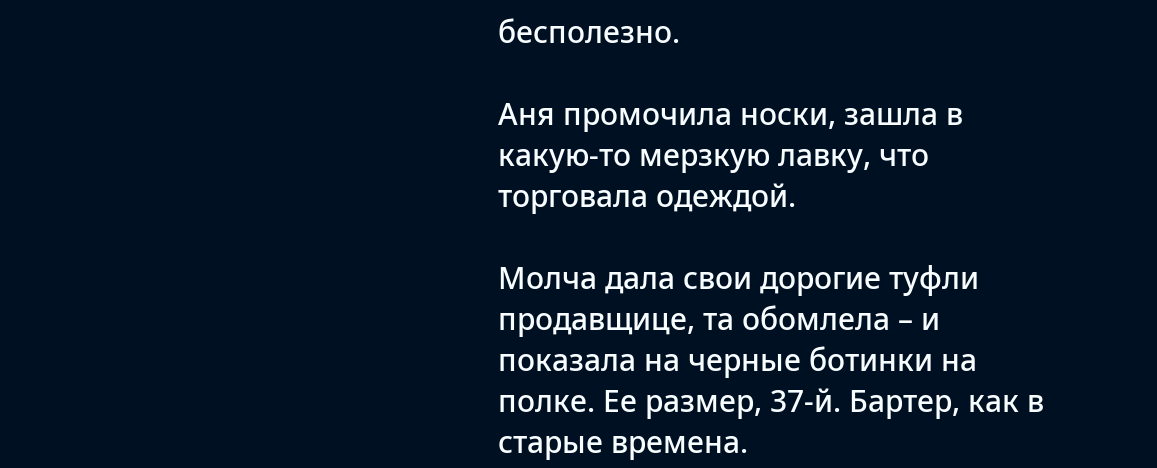бесполезно.

Аня промочила носки, зашла в какую-то мерзкую лавку, что торговала одеждой.

Молча дала свои дорогие туфли продавщице, та обомлела – и показала на черные ботинки на полке. Ее размер, 37-й. Бартер, как в старые времена.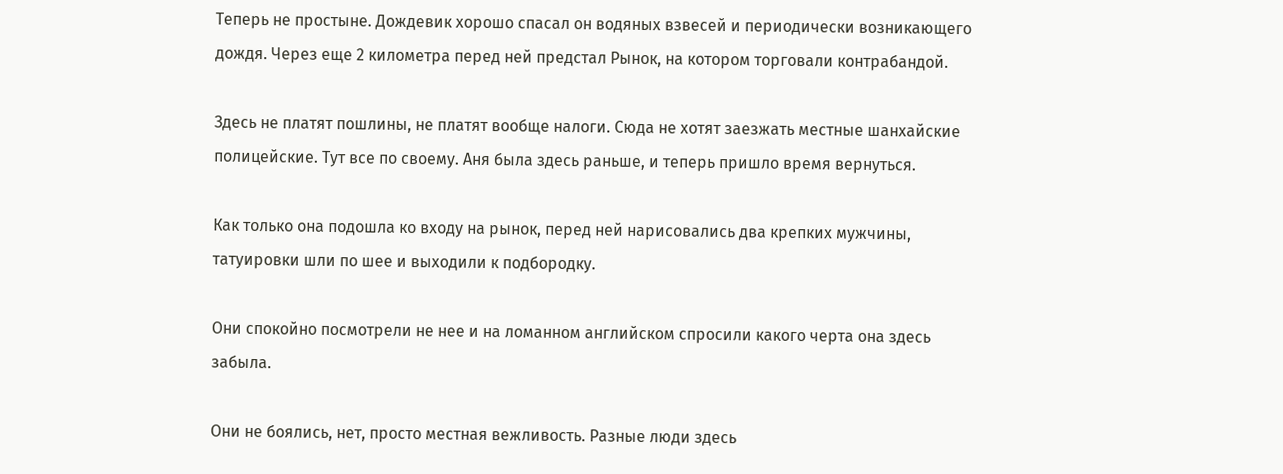Теперь не простыне. Дождевик хорошо спасал он водяных взвесей и периодически возникающего дождя. Через еще 2 километра перед ней предстал Рынок, на котором торговали контрабандой.

Здесь не платят пошлины, не платят вообще налоги. Сюда не хотят заезжать местные шанхайские полицейские. Тут все по своему. Аня была здесь раньше, и теперь пришло время вернуться.

Как только она подошла ко входу на рынок, перед ней нарисовались два крепких мужчины, татуировки шли по шее и выходили к подбородку.

Они спокойно посмотрели не нее и на ломанном английском спросили какого черта она здесь забыла.

Они не боялись, нет, просто местная вежливость. Разные люди здесь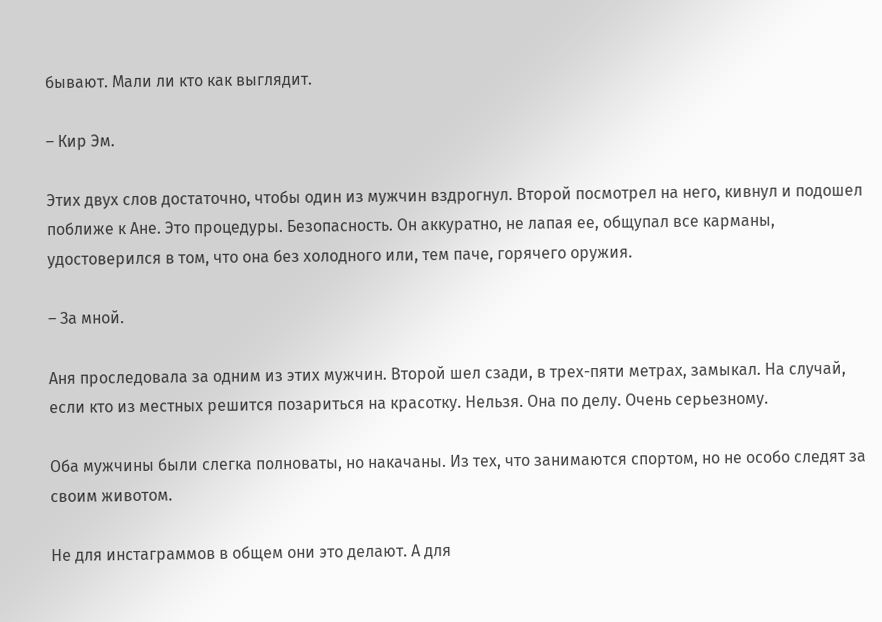бывают. Мали ли кто как выглядит.

– Кир Эм.

Этих двух слов достаточно, чтобы один из мужчин вздрогнул. Второй посмотрел на него, кивнул и подошел поближе к Ане. Это процедуры. Безопасность. Он аккуратно, не лапая ее, общупал все карманы, удостоверился в том, что она без холодного или, тем паче, горячего оружия.

– За мной.

Аня проследовала за одним из этих мужчин. Второй шел сзади, в трех-пяти метрах, замыкал. На случай, если кто из местных решится позариться на красотку. Нельзя. Она по делу. Очень серьезному.

Оба мужчины были слегка полноваты, но накачаны. Из тех, что занимаются спортом, но не особо следят за своим животом.

Не для инстаграммов в общем они это делают. А для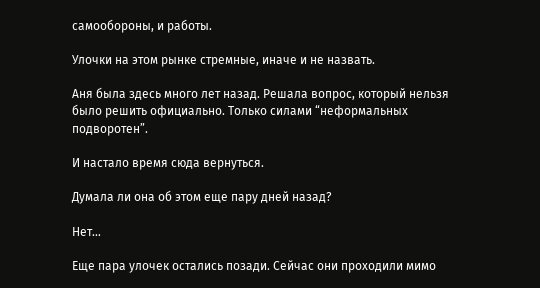самообороны, и работы.

Улочки на этом рынке стремные, иначе и не назвать.

Аня была здесь много лет назад. Решала вопрос, который нельзя было решить официально. Только силами “неформальных подворотен”.

И настало время сюда вернуться.

Думала ли она об этом еще пару дней назад?

Нет…

Еще пара улочек остались позади. Сейчас они проходили мимо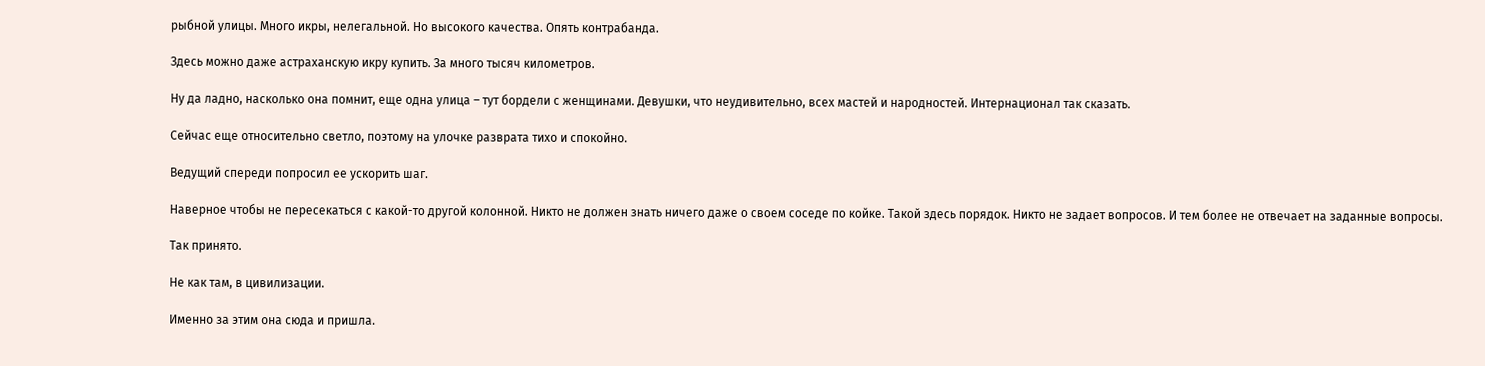рыбной улицы. Много икры, нелегальной. Но высокого качества. Опять контрабанда.

Здесь можно даже астраханскую икру купить. За много тысяч километров.

Ну да ладно, насколько она помнит, еще одна улица – тут бордели с женщинами. Девушки, что неудивительно, всех мастей и народностей. Интернационал так сказать.

Сейчас еще относительно светло, поэтому на улочке разврата тихо и спокойно.

Ведущий спереди попросил ее ускорить шаг.

Наверное чтобы не пересекаться с какой-то другой колонной. Никто не должен знать ничего даже о своем соседе по койке. Такой здесь порядок. Никто не задает вопросов. И тем более не отвечает на заданные вопросы.

Так принято.

Не как там, в цивилизации.

Именно за этим она сюда и пришла.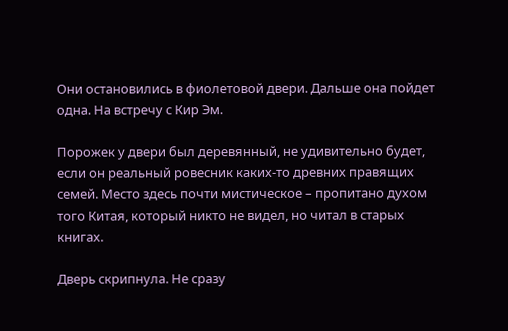Они остановились в фиолетовой двери. Дальше она пойдет одна. На встречу с Кир Эм.

Порожек у двери был деревянный, не удивительно будет, если он реальный ровесник каких-то древних правящих семей. Место здесь почти мистическое – пропитано духом того Китая, который никто не видел, но читал в старых книгах.

Дверь скрипнула. Не сразу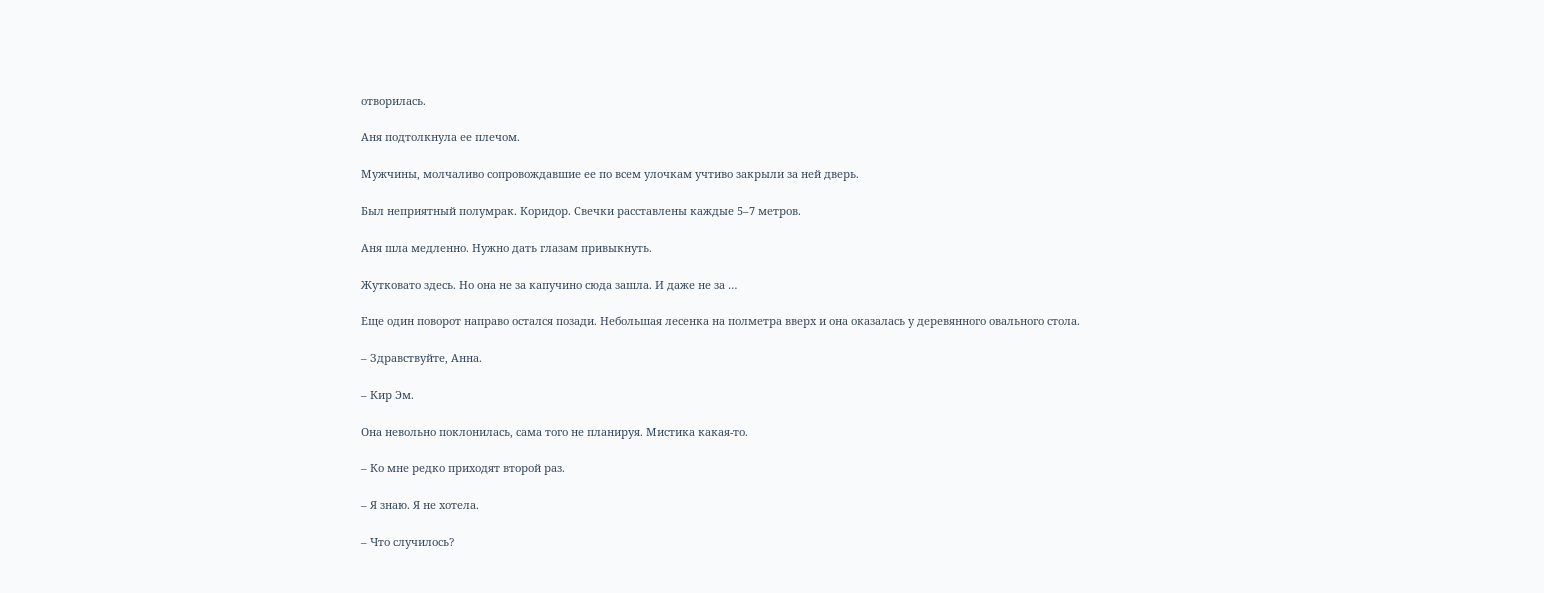отворилась.

Аня подтолкнула ее плечом.

Мужчины, молчаливо сопровождавшие ее по всем улочкам учтиво закрыли за ней дверь.

Был неприятный полумрак. Коридор. Свечки расставлены каждые 5–7 метров.

Аня шла медленно. Нужно дать глазам привыкнуть.

Жутковато здесь. Но она не за капучино сюда зашла. И даже не за …

Еще один поворот направо остался позади. Небольшая лесенка на полметра вверх и она оказалась у деревянного овального стола.

– Здравствуйте, Анна.

– Кир Эм.

Она невольно поклонилась, сама того не планируя. Мистика какая-то.

– Ко мне редко приходят второй раз.

– Я знаю. Я не хотела.

– Что случилось?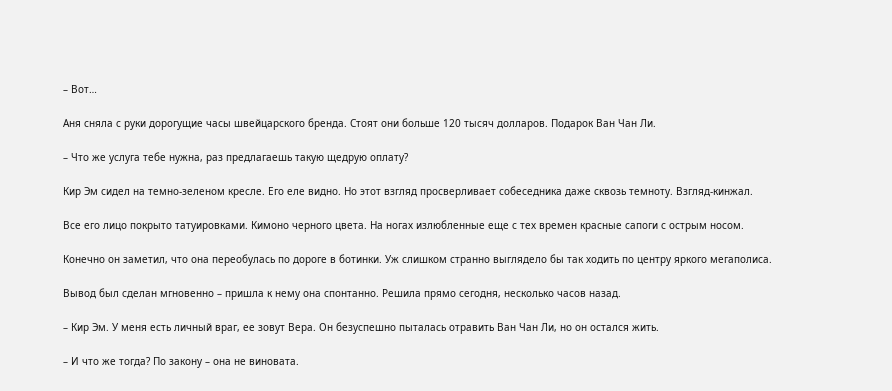– Вот…

Аня сняла с руки дорогущие часы швейцарского бренда. Стоят они больше 120 тысяч долларов. Подарок Ван Чан Ли.

– Что же услуга тебе нужна, раз предлагаешь такую щедрую оплату?

Кир Эм сидел на темно-зеленом кресле. Его еле видно. Но этот взгляд просверливает собеседника даже сквозь темноту. Взгляд-кинжал.

Все его лицо покрыто татуировками. Кимоно черного цвета. На ногах излюбленные еще с тех времен красные сапоги с острым носом.

Конечно он заметил, что она переобулась по дороге в ботинки. Уж слишком странно выглядело бы так ходить по центру яркого мегаполиса.

Вывод был сделан мгновенно – пришла к нему она спонтанно. Решила прямо сегодня, несколько часов назад.

– Кир Эм. У меня есть личный враг, ее зовут Вера. Он безуспешно пыталась отравить Ван Чан Ли, но он остался жить.

– И что же тогда? По закону – она не виновата.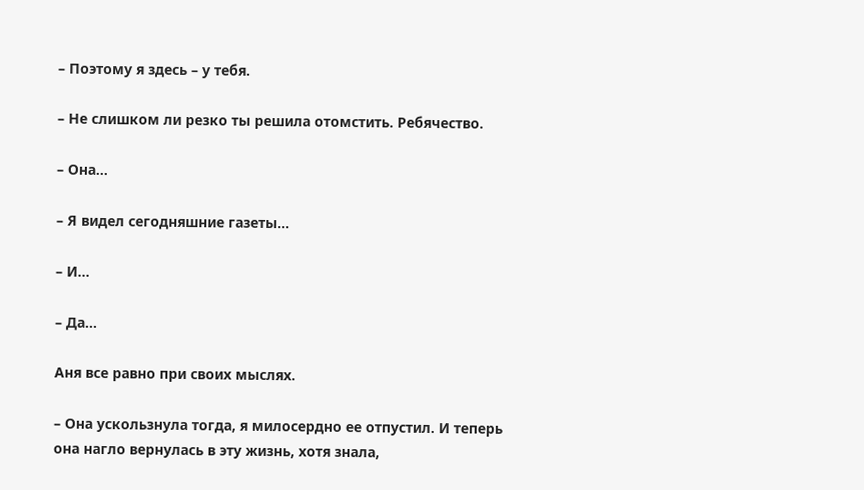– Поэтому я здесь – у тебя.

– Не слишком ли резко ты решила отомстить. Ребячество.

– Она…

– Я видел сегодняшние газеты…

– И…

– Да…

Аня все равно при своих мыслях.

– Она ускользнула тогда, я милосердно ее отпустил. И теперь она нагло вернулась в эту жизнь, хотя знала,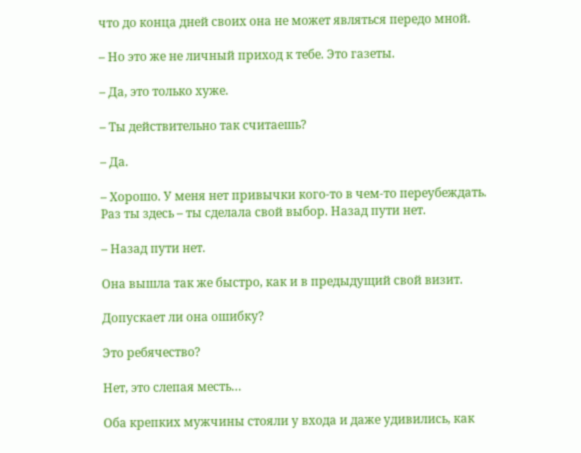что до конца дней своих она не может являться передо мной.

– Но это же не личный приход к тебе. Это газеты.

– Да, это только хуже.

– Ты действительно так считаешь?

– Да.

– Хорошо. У меня нет привычки кого-то в чем-то переубеждать. Раз ты здесь – ты сделала свой выбор. Назад пути нет.

– Назад пути нет.

Она вышла так же быстро, как и в предыдущий свой визит.

Допускает ли она ошибку?

Это ребячество?

Нет, это слепая месть…

Оба крепких мужчины стояли у входа и даже удивились, как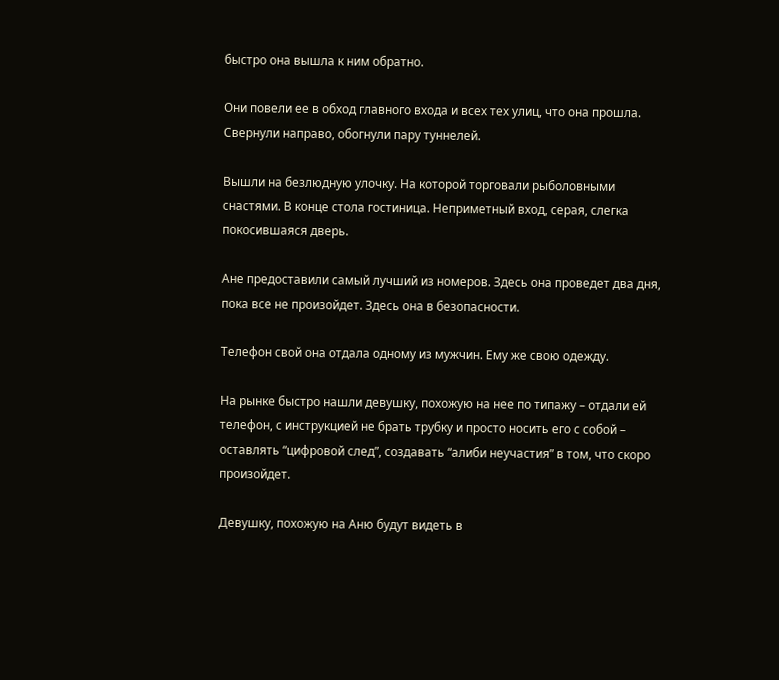быстро она вышла к ним обратно.

Они повели ее в обход главного входа и всех тех улиц, что она прошла. Свернули направо, обогнули пару туннелей.

Вышли на безлюдную улочку. На которой торговали рыболовными снастями. В конце стола гостиница. Неприметный вход, серая, слегка покосившаяся дверь.

Ане предоставили самый лучший из номеров. Здесь она проведет два дня, пока все не произойдет. Здесь она в безопасности.

Телефон свой она отдала одному из мужчин. Ему же свою одежду.

На рынке быстро нашли девушку, похожую на нее по типажу – отдали ей телефон, с инструкцией не брать трубку и просто носить его с собой – оставлять “цифровой след”, создавать “алиби неучастия” в том, что скоро произойдет.

Девушку, похожую на Аню будут видеть в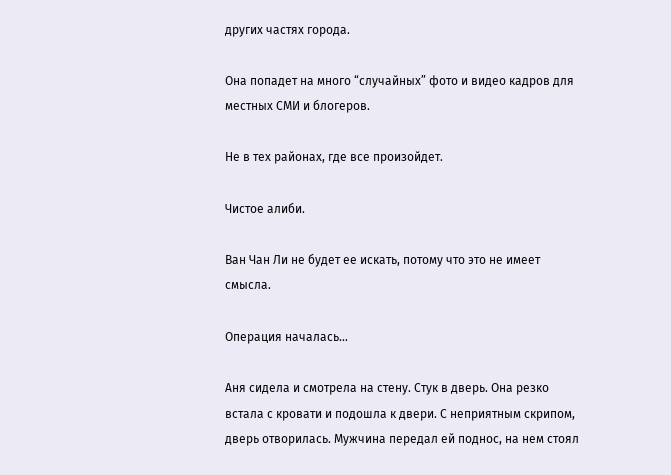других частях города.

Она попадет на много “случайных” фото и видео кадров для местных СМИ и блогеров.

Не в тех районах, где все произойдет.

Чистое алиби.

Ван Чан Ли не будет ее искать, потому что это не имеет смысла.

Операция началась…

Аня сидела и смотрела на стену. Стук в дверь. Она резко встала с кровати и подошла к двери. С неприятным скрипом, дверь отворилась. Мужчина передал ей поднос, на нем стоял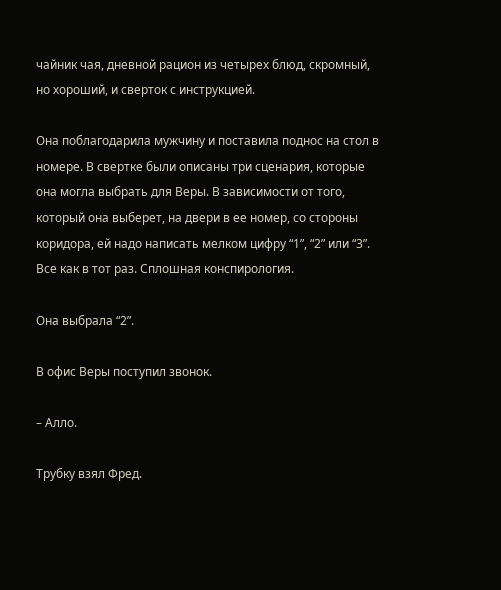чайник чая, дневной рацион из четырех блюд, скромный, но хороший, и сверток с инструкцией.

Она поблагодарила мужчину и поставила поднос на стол в номере. В свертке были описаны три сценария, которые она могла выбрать для Веры. В зависимости от того, который она выберет, на двери в ее номер, со стороны коридора, ей надо написать мелком цифру “1”, “2” или “3”. Все как в тот раз. Сплошная конспирология.

Она выбрала “2”.

В офис Веры поступил звонок.

– Алло.

Трубку взял Фред.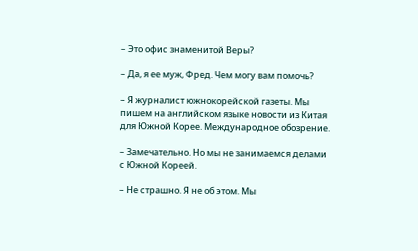– Это офис знаменитой Веры?

– Да, я ее муж, Фред. Чем могу вам помочь?

– Я журналист южнокорейской газеты. Мы пишем на английском языке новости из Китая для Южной Корее. Международное обозрение.

– Замечательно. Но мы не занимаемся делами с Южной Кореей.

– Не страшно. Я не об этом. Мы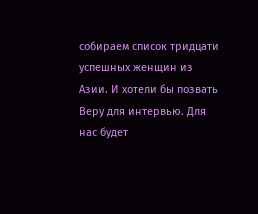собираем список тридцати успешных женщин из Азии. И хотели бы позвать Веру для интервью. Для нас будет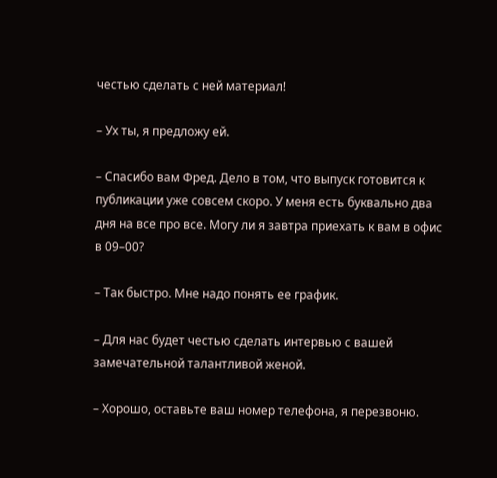честью сделать с ней материал!

– Ух ты, я предложу ей.

– Спасибо вам Фред. Дело в том, что выпуск готовится к публикации уже совсем скоро. У меня есть буквально два дня на все про все. Могу ли я завтра приехать к вам в офис в 09–00?

– Так быстро. Мне надо понять ее график.

– Для нас будет честью сделать интервью с вашей замечательной талантливой женой.

– Хорошо, оставьте ваш номер телефона, я перезвоню.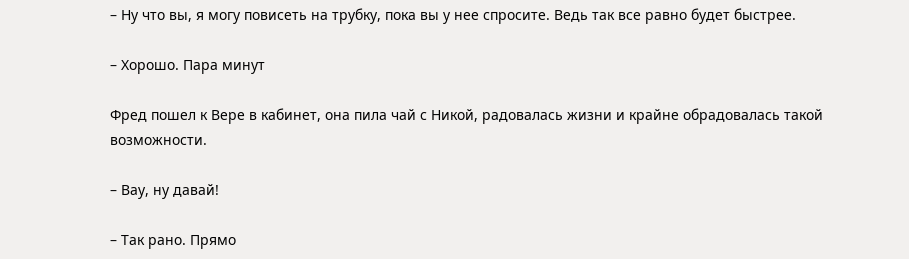– Ну что вы, я могу повисеть на трубку, пока вы у нее спросите. Ведь так все равно будет быстрее.

– Хорошо. Пара минут

Фред пошел к Вере в кабинет, она пила чай с Никой, радовалась жизни и крайне обрадовалась такой возможности.

– Вау, ну давай!

– Так рано. Прямо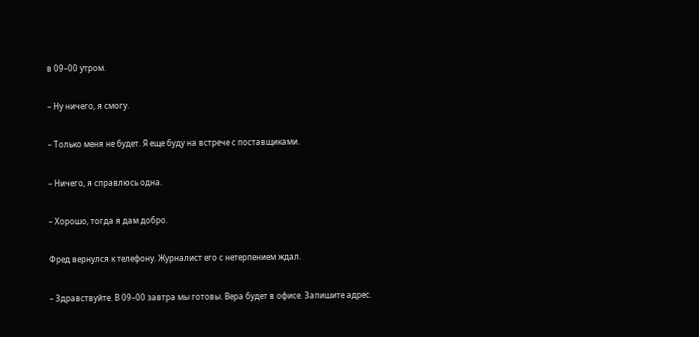в 09–00 утром.

– Ну ничего, я смогу.

– Только меня не будет. Я еще буду на встрече с поставщиками.

– Ничего, я справлюсь одна.

– Хорошо, тогда я дам добро.

Фред вернулся к телефону. Журналист его с нетерпением ждал.

– Здравствуйте. В 09–00 завтра мы готовы. Вера будет в офисе. Запишите адрес.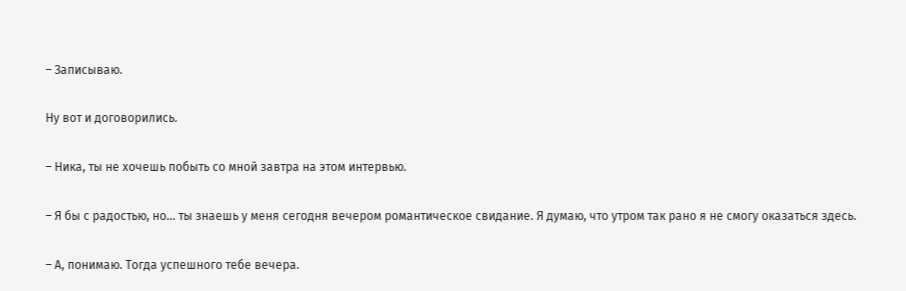– Записываю.

Ну вот и договорились.

– Ника, ты не хочешь побыть со мной завтра на этом интервью.

– Я бы с радостью, но… ты знаешь у меня сегодня вечером романтическое свидание. Я думаю, что утром так рано я не смогу оказаться здесь.

– А, понимаю. Тогда успешного тебе вечера.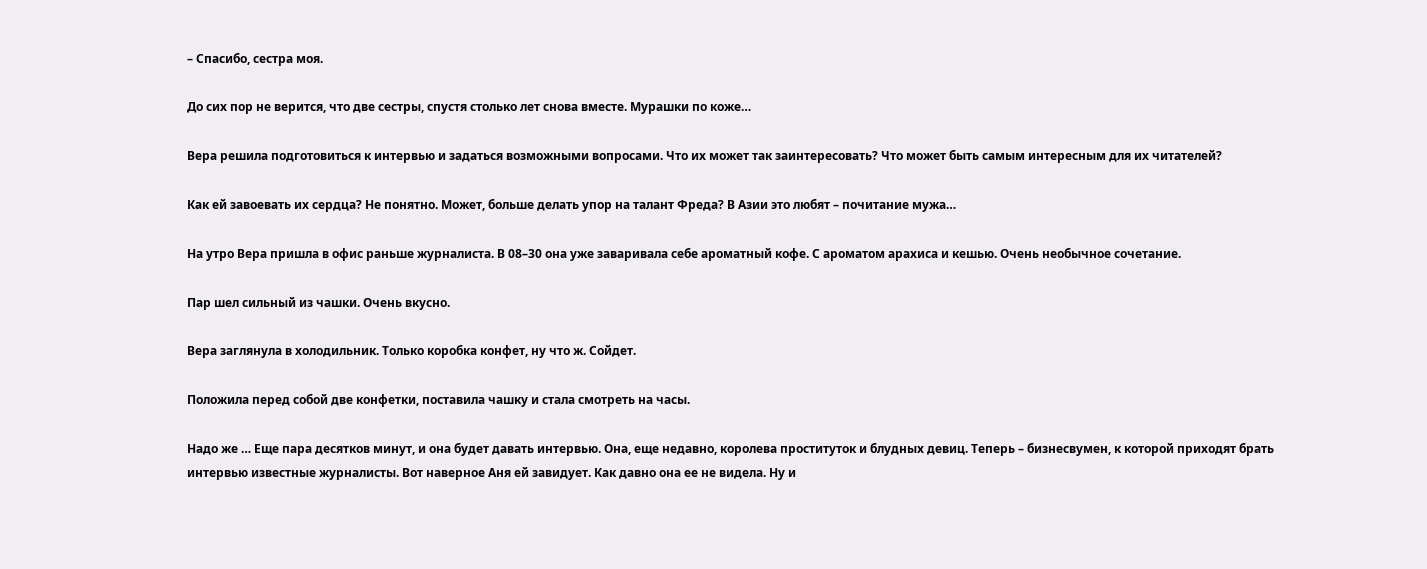– Спасибо, сестра моя.

До сих пор не верится, что две сестры, спустя столько лет снова вместе. Мурашки по коже…

Вера решила подготовиться к интервью и задаться возможными вопросами. Что их может так заинтересовать? Что может быть самым интересным для их читателей?

Как ей завоевать их сердца? Не понятно. Может, больше делать упор на талант Фреда? В Азии это любят – почитание мужа…

На утро Вера пришла в офис раньше журналиста. В 08–30 она уже заваривала себе ароматный кофе. С ароматом арахиса и кешью. Очень необычное сочетание.

Пар шел сильный из чашки. Очень вкусно.

Вера заглянула в холодильник. Только коробка конфет, ну что ж. Сойдет.

Положила перед собой две конфетки, поставила чашку и стала смотреть на часы.

Надо же … Еще пара десятков минут, и она будет давать интервью. Она, еще недавно, королева проституток и блудных девиц. Теперь – бизнесвумен, к которой приходят брать интервью известные журналисты. Вот наверное Аня ей завидует. Как давно она ее не видела. Ну и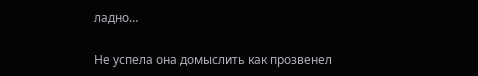ладно…

Не успела она домыслить как прозвенел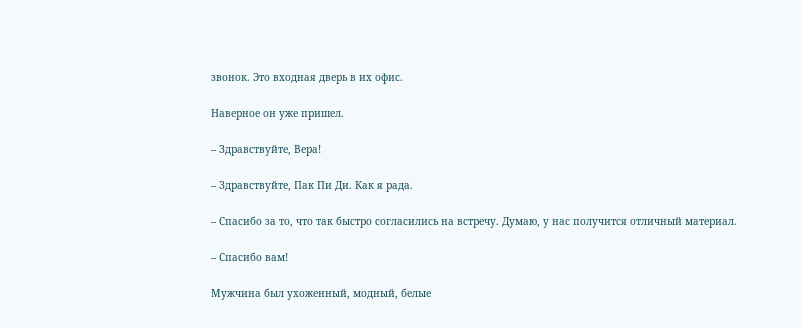звонок. Это входная дверь в их офис.

Наверное он уже пришел.

– Здравствуйте, Вера!

– Здравствуйте, Пак Пи Ди. Как я рада.

– Спасибо за то, что так быстро согласились на встречу. Думаю, у нас получится отличный материал.

– Спасибо вам!

Мужчина был ухоженный, модный, белые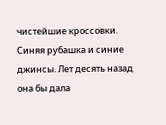чистейшие кроссовки. Синяя рубашка и синие джинсы. Лет десять назад она бы дала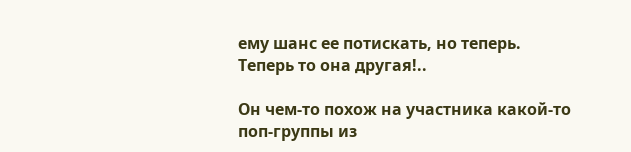ему шанс ее потискать, но теперь. Теперь то она другая!..

Он чем-то похож на участника какой-то поп-группы из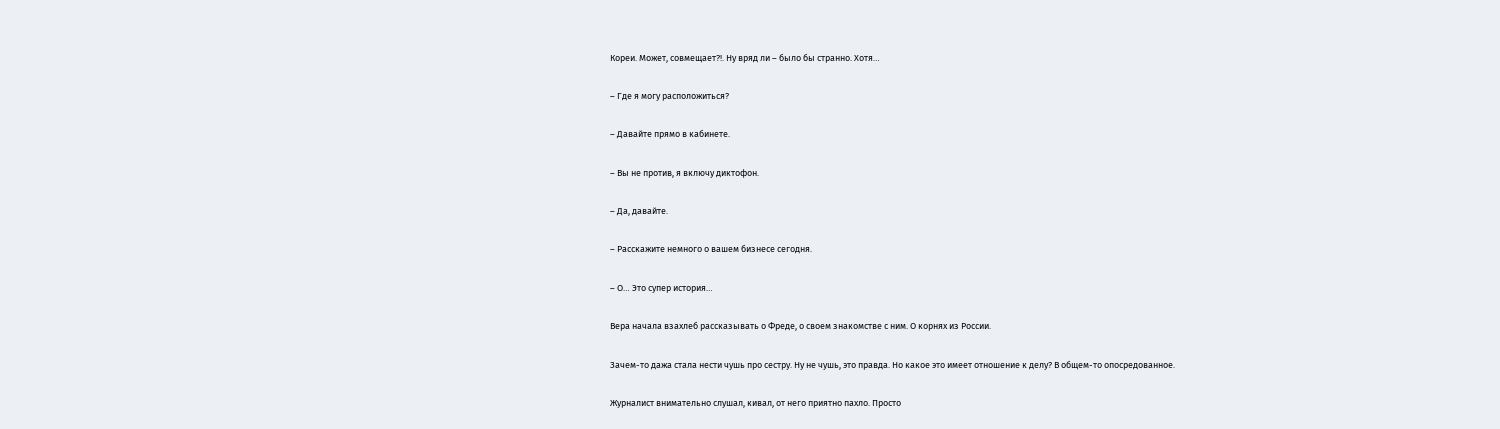Кореи. Может, совмещает?!. Ну вряд ли – было бы странно. Хотя…

– Где я могу расположиться?

– Давайте прямо в кабинете.

– Вы не против, я включу диктофон.

– Да, давайте.

– Расскажите немного о вашем бизнесе сегодня.

– О… Это супер история…

Вера начала взахлеб рассказывать о Фреде, о своем знакомстве с ним. О корнях из России.

Зачем-то дажа стала нести чушь про сестру. Ну не чушь, это правда. Но какое это имеет отношение к делу? В общем-то опосредованное.

Журналист внимательно слушал, кивал, от него приятно пахло. Просто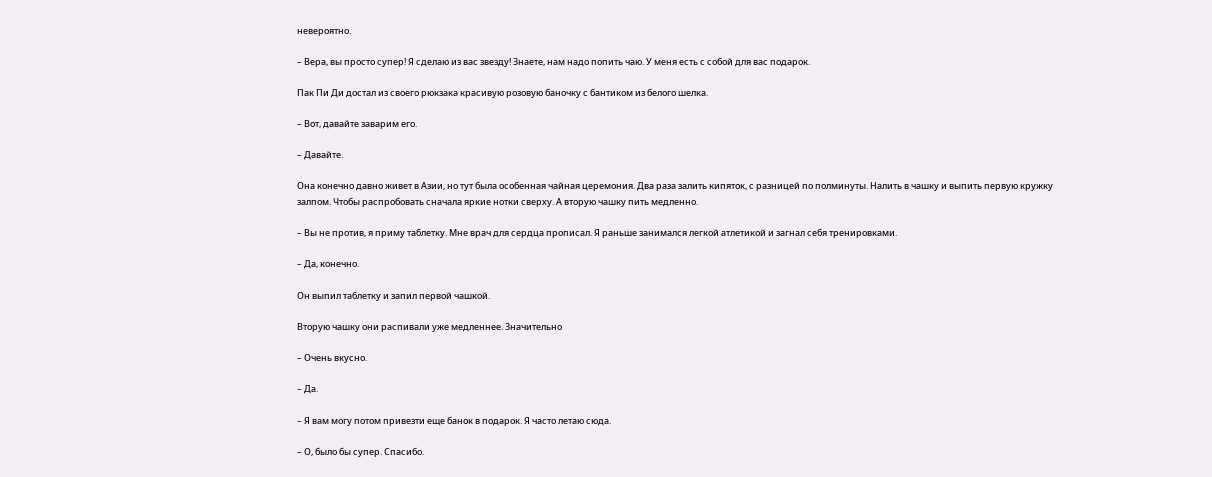невероятно.

– Вера, вы просто супер! Я сделаю из вас звезду! Знаете, нам надо попить чаю. У меня есть с собой для вас подарок.

Пак Пи Ди достал из своего рюкзака красивую розовую баночку с бантиком из белого шелка.

– Вот, давайте заварим его.

– Давайте.

Она конечно давно живет в Азии, но тут была особенная чайная церемония. Два раза залить кипяток, с разницей по полминуты. Налить в чашку и выпить первую кружку залпом. Чтобы распробовать сначала яркие нотки сверху. А вторую чашку пить медленно.

– Вы не против, я приму таблетку. Мне врач для сердца прописал. Я раньше занимался легкой атлетикой и загнал себя тренировками.

– Да, конечно.

Он выпил таблетку и запил первой чашкой.

Вторую чашку они распивали уже медленнее. Значительно

– Очень вкусно.

– Да.

– Я вам могу потом привезти еще банок в подарок. Я часто летаю сюда.

– О, было бы супер. Спасибо.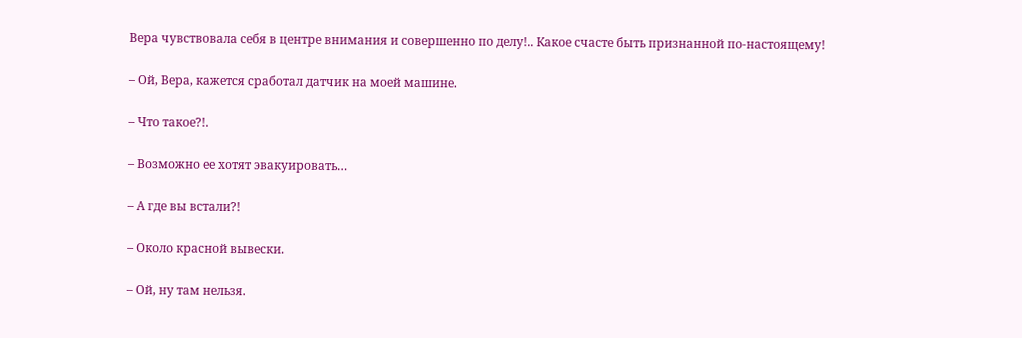Вера чувствовала себя в центре внимания и совершенно по делу!.. Какое счасте быть признанной по-настоящему!

– Ой, Вера, кажется сработал датчик на моей машине.

– Что такое?!.

– Возможно ее хотят эвакуировать…

– А где вы встали?!

– Около красной вывески.

– Ой, ну там нельзя.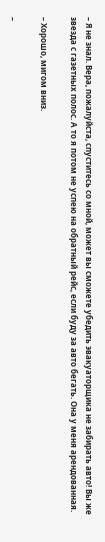– Я не знал. Вера, пожалуйста, спуститесь со мной, может вы сможете убедить эвакуаторщика не забирать авто! Вы же звезда с газетных полос. А то я потом не успею на обратный рейс, если буду за авто бегать. Она у меня арендованная.

– Хорошо, мигом вниз.

–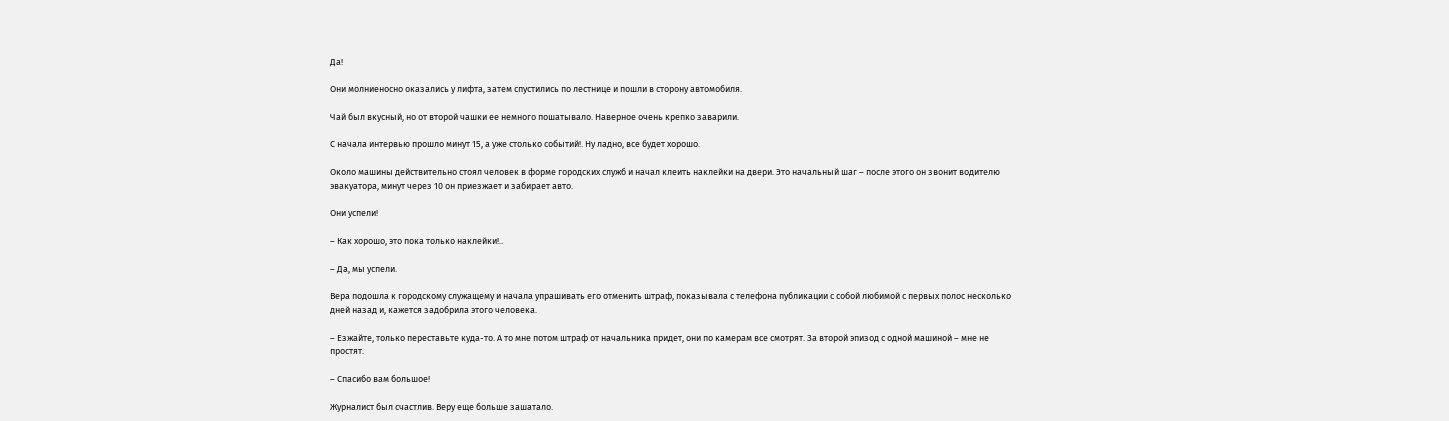Да!

Они молниеносно оказались у лифта, затем спустились по лестнице и пошли в сторону автомобиля.

Чай был вкусный, но от второй чашки ее немного пошатывало. Наверное очень крепко заварили.

С начала интервью прошло минут 15, а уже столько событий!. Ну ладно, все будет хорошо.

Около машины действительно стоял человек в форме городских служб и начал клеить наклейки на двери. Это начальный шаг – после этого он звонит водителю эвакуатора, минут через 10 он приезжает и забирает авто.

Они успели!

– Как хорошо, это пока только наклейки!..

– Да, мы успели.

Вера подошла к городскому служащему и начала упрашивать его отменить штраф, показывала с телефона публикации с собой любимой с первых полос несколько дней назад и, кажется задобрила этого человека.

– Езжайте, только переставьте куда-то. А то мне потом штраф от начальника придет, они по камерам все смотрят. За второй эпизод с одной машиной – мне не простят.

– Спасибо вам большое!

Журналист был счастлив. Веру еще больше зашатало.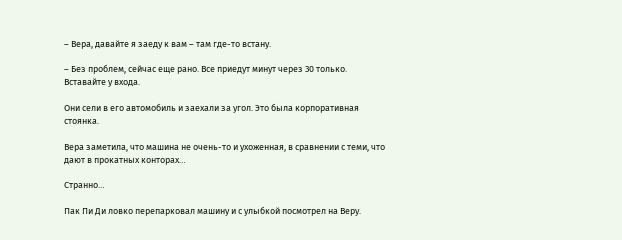– Вера, давайте я заеду к вам – там где-то встану.

– Без проблем, сейчас еще рано. Все приедут минут через 30 только. Вставайте у входа.

Они сели в его автомобиль и заехали за угол. Это была корпоративная стоянка.

Вера заметила, что машина не очень-то и ухоженная, в сравнении с теми, что дают в прокатных конторах…

Странно…

Пак Пи Ди ловко перепарковал машину и с улыбкой посмотрел на Веру.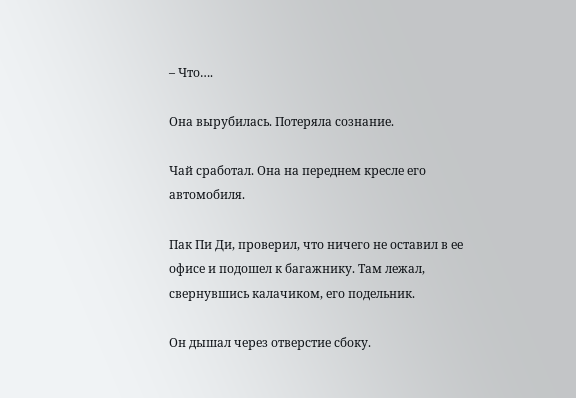– Что….

Она вырубилась. Потеряла сознание.

Чай сработал. Она на переднем кресле его автомобиля.

Пак Пи Ди, проверил, что ничего не оставил в ее офисе и подошел к багажнику. Там лежал, свернувшись калачиком, его подельник.

Он дышал через отверстие сбоку.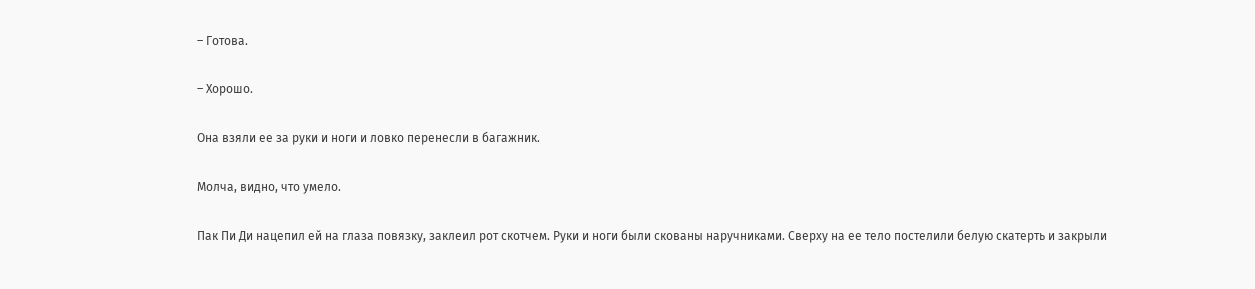– Готова.

– Хорошо.

Она взяли ее за руки и ноги и ловко перенесли в багажник.

Молча, видно, что умело.

Пак Пи Ди нацепил ей на глаза повязку, заклеил рот скотчем. Руки и ноги были скованы наручниками. Сверху на ее тело постелили белую скатерть и закрыли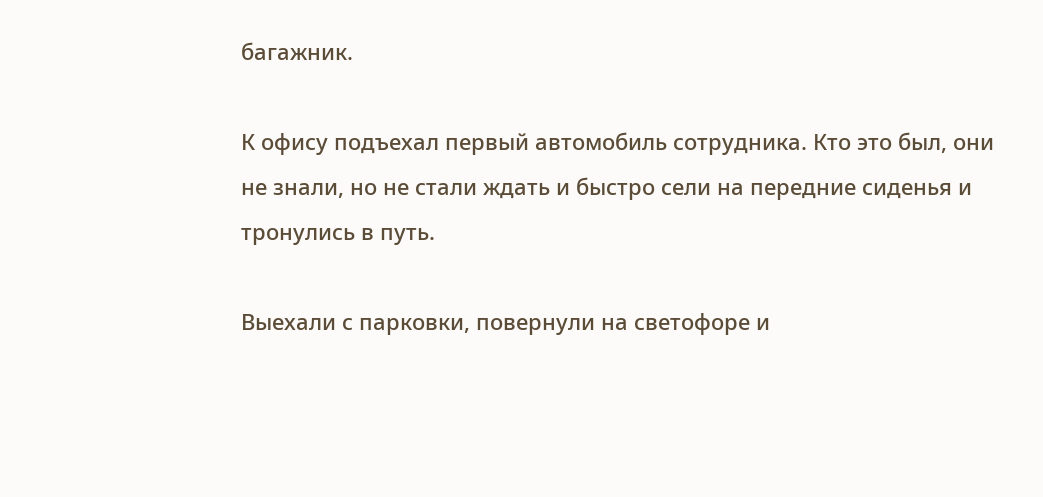багажник.

К офису подъехал первый автомобиль сотрудника. Кто это был, они не знали, но не стали ждать и быстро сели на передние сиденья и тронулись в путь.

Выехали с парковки, повернули на светофоре и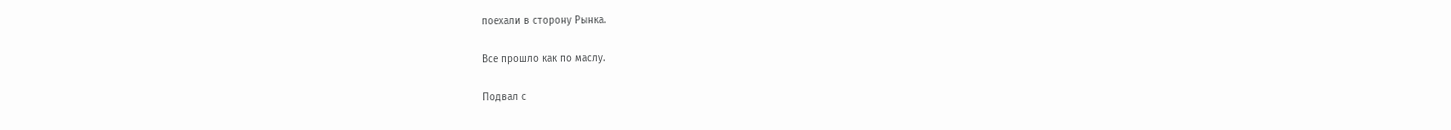поехали в сторону Рынка.

Все прошло как по маслу.

Подвал с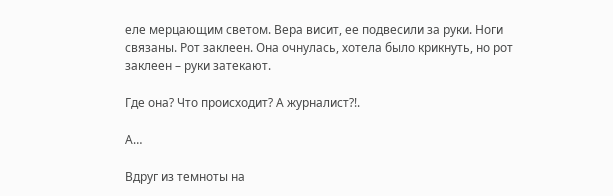еле мерцающим светом. Вера висит, ее подвесили за руки. Ноги связаны. Рот заклеен. Она очнулась, хотела было крикнуть, но рот заклеен – руки затекают.

Где она? Что происходит? А журналист?!.

А…

Вдруг из темноты на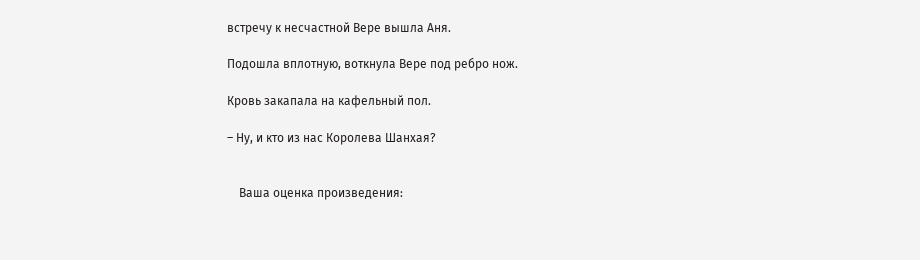встречу к несчастной Вере вышла Аня.

Подошла вплотную, воткнула Вере под ребро нож.

Кровь закапала на кафельный пол.

– Ну, и кто из нас Королева Шанхая?


    Ваша оценка произведения: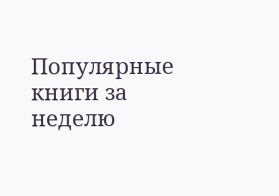Популярные книги за неделю